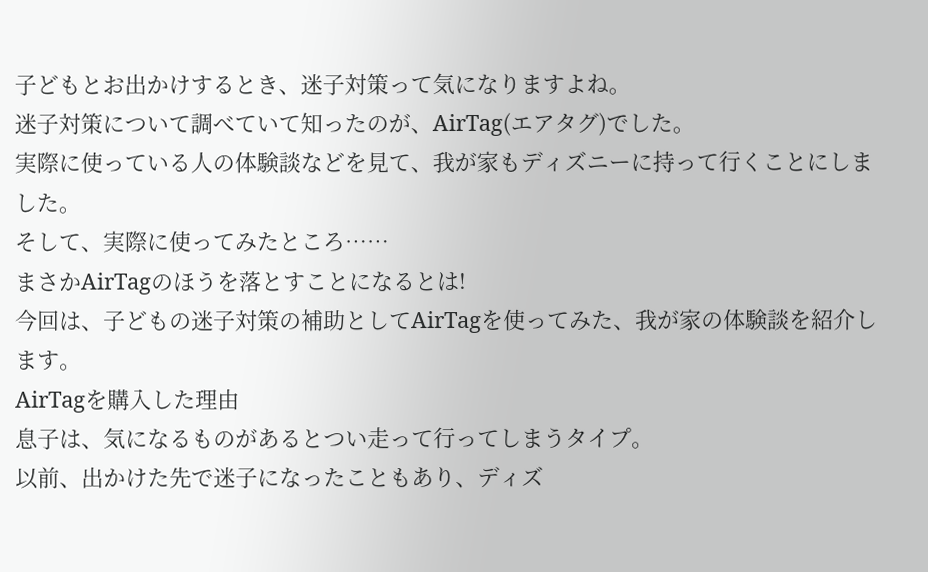子どもとお出かけするとき、迷子対策って気になりますよね。
迷子対策について調べていて知ったのが、AirTag(エアタグ)でした。
実際に使っている人の体験談などを見て、我が家もディズニーに持って行くことにしました。
そして、実際に使ってみたところ……
まさかAirTagのほうを落とすことになるとは!
今回は、子どもの迷子対策の補助としてAirTagを使ってみた、我が家の体験談を紹介します。
AirTagを購入した理由
息子は、気になるものがあるとつい走って行ってしまうタイプ。
以前、出かけた先で迷子になったこともあり、ディズ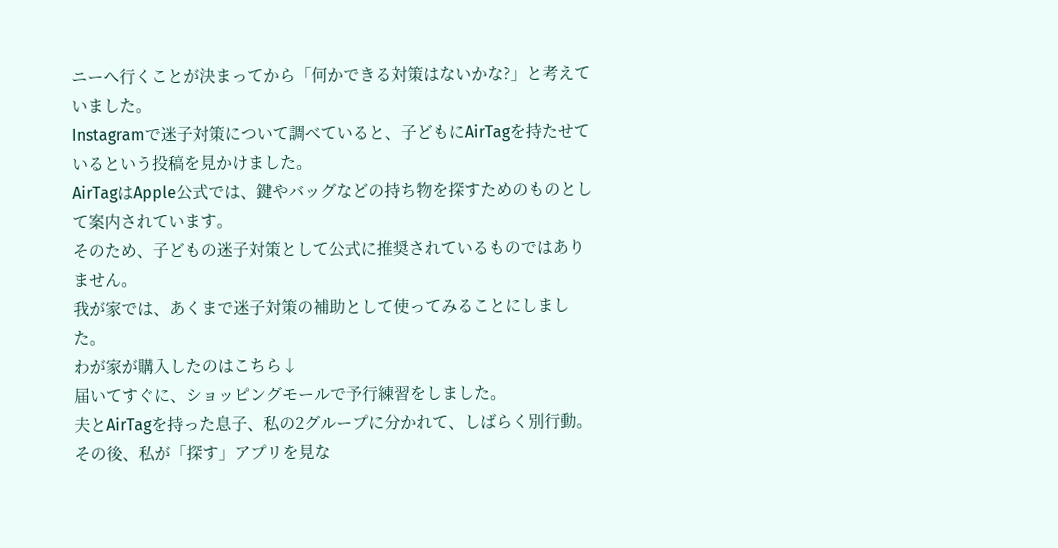ニーへ行くことが決まってから「何かできる対策はないかな?」と考えていました。
Instagramで迷子対策について調べていると、子どもにAirTagを持たせているという投稿を見かけました。
AirTagはApple公式では、鍵やバッグなどの持ち物を探すためのものとして案内されています。
そのため、子どもの迷子対策として公式に推奨されているものではありません。
我が家では、あくまで迷子対策の補助として使ってみることにしました。
わが家が購入したのはこちら↓
届いてすぐに、ショッピングモールで予行練習をしました。
夫とAirTagを持った息子、私の2グループに分かれて、しばらく別行動。
その後、私が「探す」アプリを見な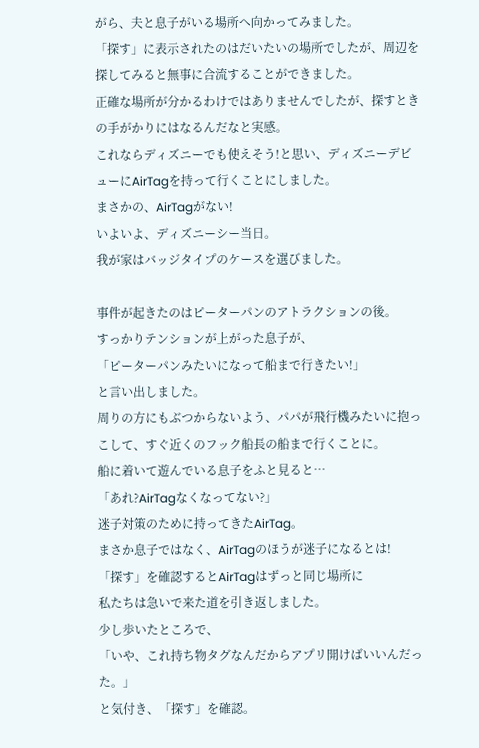がら、夫と息子がいる場所へ向かってみました。
「探す」に表示されたのはだいたいの場所でしたが、周辺を探してみると無事に合流することができました。
正確な場所が分かるわけではありませんでしたが、探すときの手がかりにはなるんだなと実感。
これならディズニーでも使えそう!と思い、ディズニーデビューにAirTagを持って行くことにしました。
まさかの、AirTagがない!
いよいよ、ディズニーシー当日。
我が家はバッジタイプのケースを選びました。

事件が起きたのはピーターパンのアトラクションの後。
すっかりテンションが上がった息子が、
「ピーターパンみたいになって船まで行きたい!」
と言い出しました。
周りの方にもぶつからないよう、パパが飛行機みたいに抱っこして、すぐ近くのフック船長の船まで行くことに。
船に着いて遊んでいる息子をふと見ると…
「あれ?AirTagなくなってない?」
迷子対策のために持ってきたAirTag。
まさか息子ではなく、AirTagのほうが迷子になるとは!
「探す」を確認するとAirTagはずっと同じ場所に
私たちは急いで来た道を引き返しました。
少し歩いたところで、
「いや、これ持ち物タグなんだからアプリ開けばいいんだった。」
と気付き、「探す」を確認。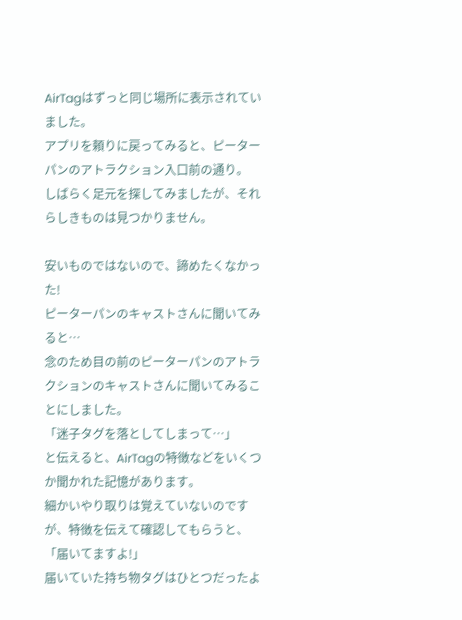AirTagはずっと同じ場所に表示されていました。
アプリを頼りに戻ってみると、ピーターパンのアトラクション入口前の通り。
しばらく足元を探してみましたが、それらしきものは見つかりません。

安いものではないので、諦めたくなかった!
ピーターパンのキャストさんに聞いてみると…
念のため目の前のピーターパンのアトラクションのキャストさんに聞いてみることにしました。
「迷子タグを落としてしまって…」
と伝えると、AirTagの特徴などをいくつか聞かれた記憶があります。
細かいやり取りは覚えていないのですが、特徴を伝えて確認してもらうと、
「届いてますよ!」
届いていた持ち物タグはひとつだったよ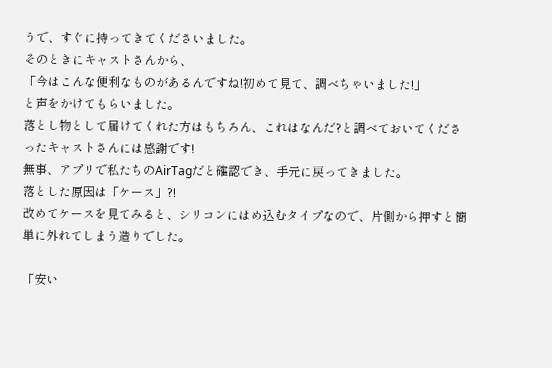うで、すぐに持ってきてくださいました。
そのときにキャストさんから、
「今はこんな便利なものがあるんですね!初めて見て、調べちゃいました!」
と声をかけてもらいました。
落とし物として届けてくれた方はもちろん、これはなんだ?と調べておいてくださったキャストさんには感謝です!
無事、アプリで私たちのAirTagだと確認でき、手元に戻ってきました。
落とした原因は「ケース」?!
改めてケースを見てみると、シリコンにはめ込むタイプなので、片側から押すと簡単に外れてしまう造りでした。

「安い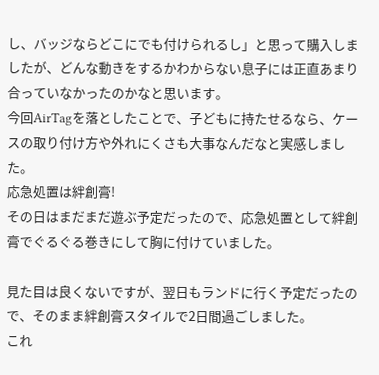し、バッジならどこにでも付けられるし」と思って購入しましたが、どんな動きをするかわからない息子には正直あまり合っていなかったのかなと思います。
今回AirTagを落としたことで、子どもに持たせるなら、ケースの取り付け方や外れにくさも大事なんだなと実感しました。
応急処置は絆創膏!
その日はまだまだ遊ぶ予定だったので、応急処置として絆創膏でぐるぐる巻きにして胸に付けていました。

見た目は良くないですが、翌日もランドに行く予定だったので、そのまま絆創膏スタイルで2日間過ごしました。
これ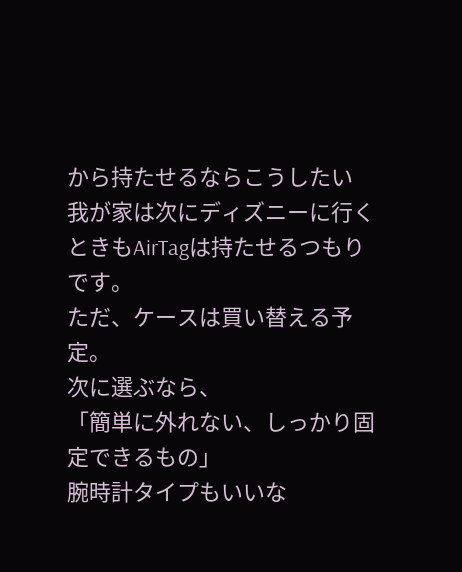から持たせるならこうしたい
我が家は次にディズニーに行くときもAirTagは持たせるつもりです。
ただ、ケースは買い替える予定。
次に選ぶなら、
「簡単に外れない、しっかり固定できるもの」
腕時計タイプもいいな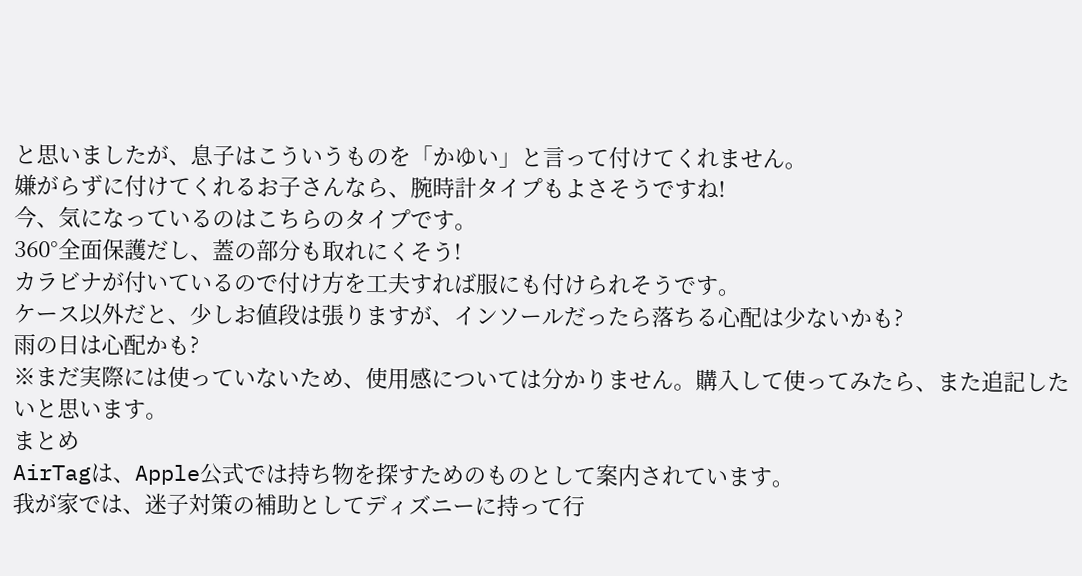と思いましたが、息子はこういうものを「かゆい」と言って付けてくれません。
嫌がらずに付けてくれるお子さんなら、腕時計タイプもよさそうですね!
今、気になっているのはこちらのタイプです。
360°全面保護だし、蓋の部分も取れにくそう!
カラビナが付いているので付け方を工夫すれば服にも付けられそうです。
ケース以外だと、少しお値段は張りますが、インソールだったら落ちる心配は少ないかも?
雨の日は心配かも?
※まだ実際には使っていないため、使用感については分かりません。購入して使ってみたら、また追記したいと思います。
まとめ
AirTagは、Apple公式では持ち物を探すためのものとして案内されています。
我が家では、迷子対策の補助としてディズニーに持って行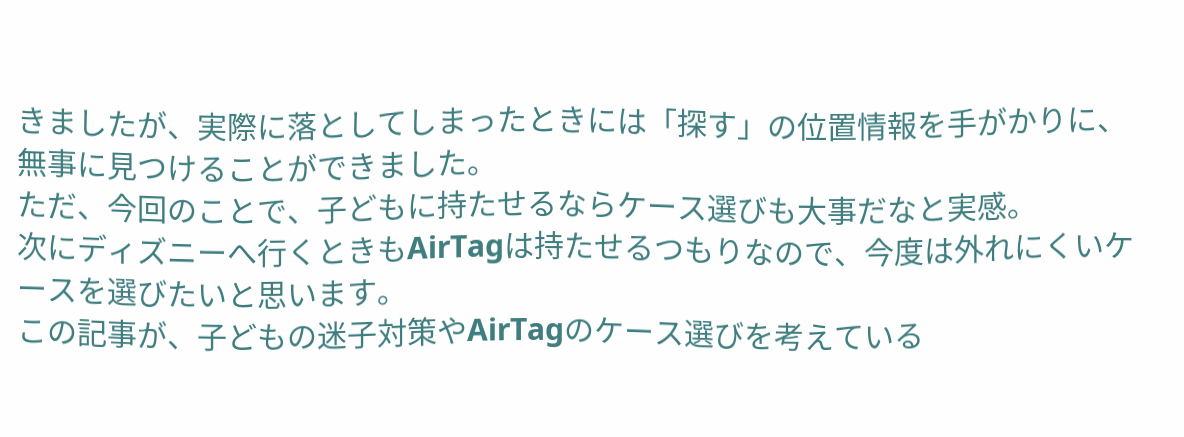きましたが、実際に落としてしまったときには「探す」の位置情報を手がかりに、無事に見つけることができました。
ただ、今回のことで、子どもに持たせるならケース選びも大事だなと実感。
次にディズニーへ行くときもAirTagは持たせるつもりなので、今度は外れにくいケースを選びたいと思います。
この記事が、子どもの迷子対策やAirTagのケース選びを考えている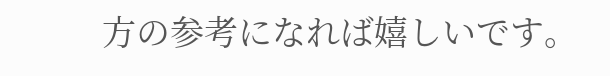方の参考になれば嬉しいです。